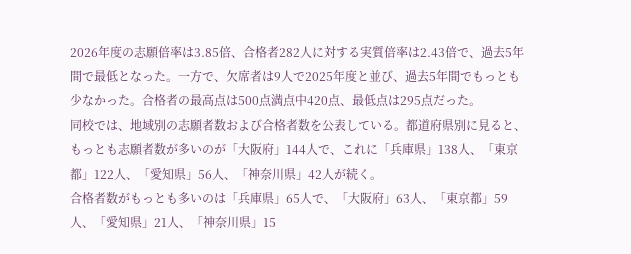2026年度の志願倍率は3.85倍、合格者282人に対する実質倍率は2.43倍で、過去5年間で最低となった。一方で、欠席者は9人で2025年度と並び、過去5年間でもっとも少なかった。合格者の最高点は500点満点中420点、最低点は295点だった。
同校では、地域別の志願者数および合格者数を公表している。都道府県別に見ると、もっとも志願者数が多いのが「大阪府」144人で、これに「兵庫県」138人、「東京都」122人、「愛知県」56人、「神奈川県」42人が続く。
合格者数がもっとも多いのは「兵庫県」65人で、「大阪府」63人、「東京都」59人、「愛知県」21人、「神奈川県」15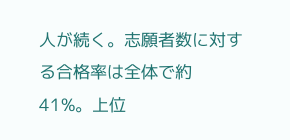人が続く。志願者数に対する合格率は全体で約41%。上位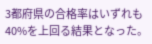3都府県の合格率はいずれも40%を上回る結果となった。